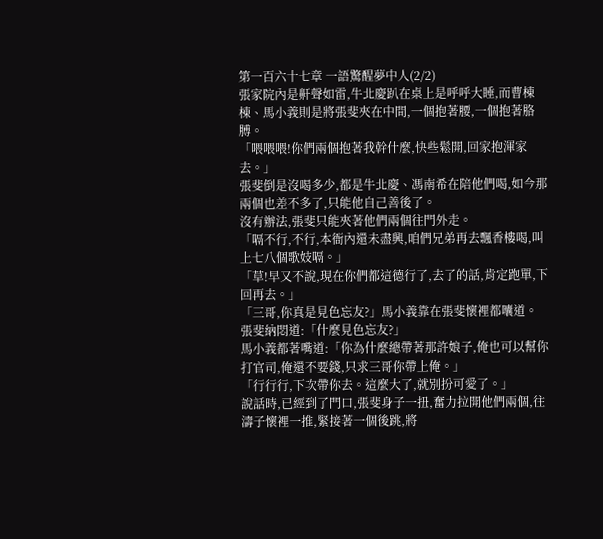第一百六十七章 一語驚醒夢中人(2/2)
張家院內是鼾聲如雷,牛北慶趴在桌上是呼呼大睡,而曹棟棟、馬小義則是將張斐夾在中間,一個抱著腰,一個抱著胳膊。
「喂喂喂!你們兩個抱著我幹什麼,快些鬆開,回家抱渾家去。」
張斐倒是沒喝多少,都是牛北慶、馮南希在陪他們喝,如今那兩個也差不多了,只能他自己善後了。
沒有辦法,張斐只能夾著他們兩個往門外走。
「嗝不行,不行,本衙內還未盡興,咱們兄弟再去飄香樓喝,叫上七八個歌妓嗝。」
「草!早又不說,現在你們都這德行了,去了的話,肯定跑單,下回再去。」
「三哥,你真是見色忘友?」馬小義靠在張斐懷裡都囔道。
張斐納悶道:「什麼見色忘友?」
馬小義都著嘴道:「你為什麼總帶著那許娘子,俺也可以幫你打官司,俺還不要錢,只求三哥你帶上俺。」
「行行行,下次帶你去。這麼大了,就別扮可愛了。」
說話時,已經到了門口,張斐身子一扭,奮力拉開他們兩個,往濤子懷裡一推,緊接著一個後跳,將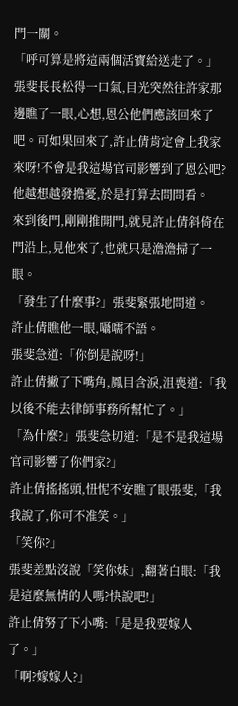門一關。
「呼可算是將這兩個活寶給送走了。」
張斐長長松得一口氣,目光突然往許家那邊瞧了一眼,心想,恩公他們應該回來了吧。可如果回來了,許止倩肯定會上我家來呀!不會是我這場官司影響到了恩公吧?
他越想越發擔憂,於是打算去問問看。
來到後門,剛剛推開門,就見許止倩斜倚在門沿上,見他來了,也就只是澹澹掃了一眼。
「發生了什麼事?」張斐緊張地問道。
許止倩瞧他一眼,囁嚅不語。
張斐急道:「你倒是說呀!」
許止倩撇了下嘴角,鳳目含淚,沮喪道:「我以後不能去律師事務所幫忙了。」
「為什麼?」張斐急切道:「是不是我這場官司影響了你們家?」
許止倩搖搖頭,忸怩不安瞧了眼張斐,「我我說了,你可不准笑。」
「笑你?」
張斐差點沒說「笑你妹」,翻著白眼:「我是這麼無情的人嗎?快說吧!」
許止倩努了下小嘴:「是是我要嫁人了。」
「啊?嫁嫁人?」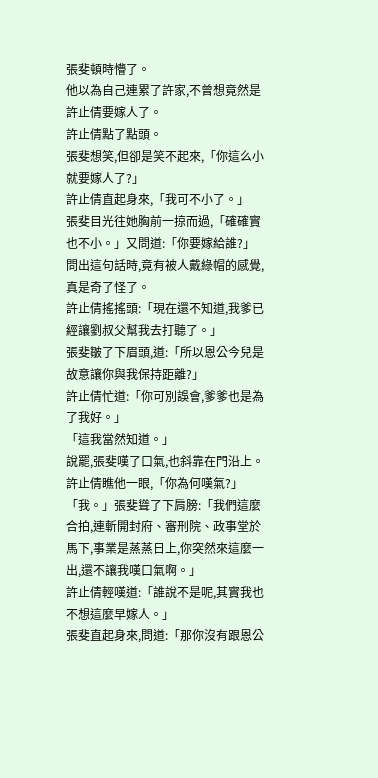張斐頓時懵了。
他以為自己連累了許家,不曾想竟然是許止倩要嫁人了。
許止倩點了點頭。
張斐想笑,但卻是笑不起來,「你這么小就要嫁人了?」
許止倩直起身來,「我可不小了。」
張斐目光往她胸前一掠而過,「確確實也不小。」又問道:「你要嫁給誰?」
問出這句話時,竟有被人戴綠帽的感覺,真是奇了怪了。
許止倩搖搖頭:「現在還不知道,我爹已經讓劉叔父幫我去打聽了。」
張斐皺了下眉頭,道:「所以恩公今兒是故意讓你與我保持距離?」
許止倩忙道:「你可別誤會,爹爹也是為了我好。」
「這我當然知道。」
說罷,張斐嘆了口氣,也斜靠在門沿上。
許止倩瞧他一眼,「你為何嘆氣?」
「我。」張斐聳了下肩膀:「我們這麼合拍,連斬開封府、審刑院、政事堂於馬下,事業是蒸蒸日上,你突然來這麼一出,還不讓我嘆口氣啊。」
許止倩輕嘆道:「誰說不是呢,其實我也不想這麼早嫁人。」
張斐直起身來,問道:「那你沒有跟恩公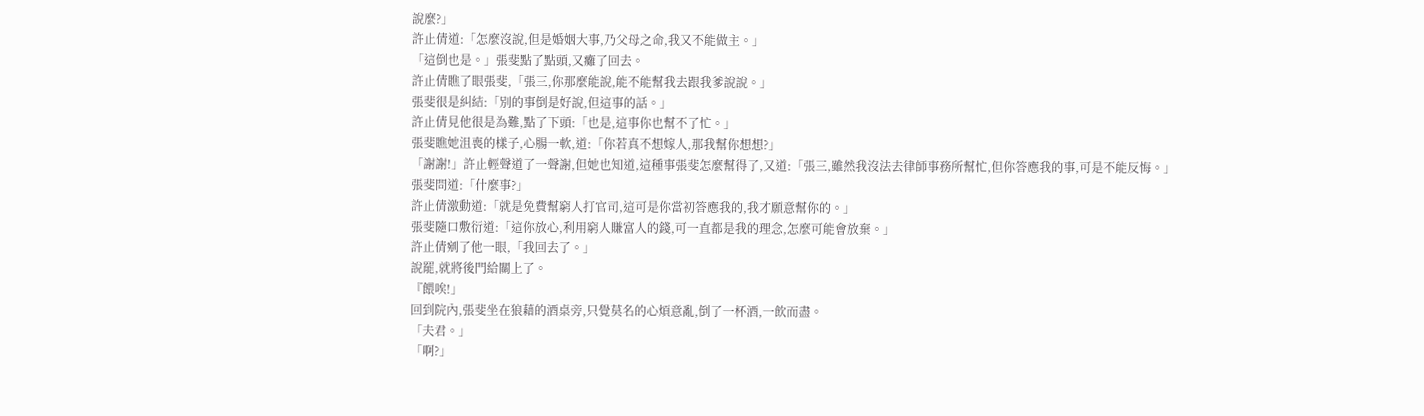說麼?」
許止倩道:「怎麼沒說,但是婚姻大事,乃父母之命,我又不能做主。」
「這倒也是。」張斐點了點頭,又癱了回去。
許止倩瞧了眼張斐,「張三,你那麼能說,能不能幫我去跟我爹說說。」
張斐很是糾結:「別的事倒是好說,但這事的話。」
許止倩見他很是為難,點了下頭:「也是,這事你也幫不了忙。」
張斐瞧她沮喪的樣子,心腸一軟,道:「你若真不想嫁人,那我幫你想想?」
「謝謝!」許止輕聲道了一聲謝,但她也知道,這種事張斐怎麼幫得了,又道:「張三,雖然我沒法去律師事務所幫忙,但你答應我的事,可是不能反悔。」
張斐問道:「什麼事?」
許止倩激動道:「就是免費幫窮人打官司,這可是你當初答應我的,我才願意幫你的。」
張斐隨口敷衍道:「這你放心,利用窮人賺富人的錢,可一直都是我的理念,怎麼可能會放棄。」
許止倩剜了他一眼,「我回去了。」
說罷,就將後門給關上了。
『餵唉!」
回到院內,張斐坐在狼藉的酒桌旁,只覺莫名的心煩意亂,倒了一杯酒,一飲而盡。
「夫君。」
「啊?」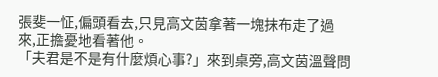張斐一怔,偏頭看去,只見高文茵拿著一塊抹布走了過來,正擔憂地看著他。
「夫君是不是有什麼煩心事?」來到桌旁,高文茵溫聲問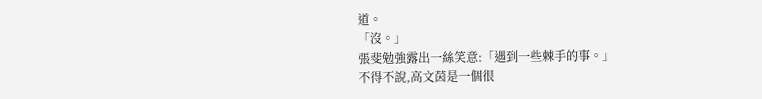道。
「沒。」
張斐勉強露出一絲笑意:「遇到一些棘手的事。」
不得不說,高文茵是一個很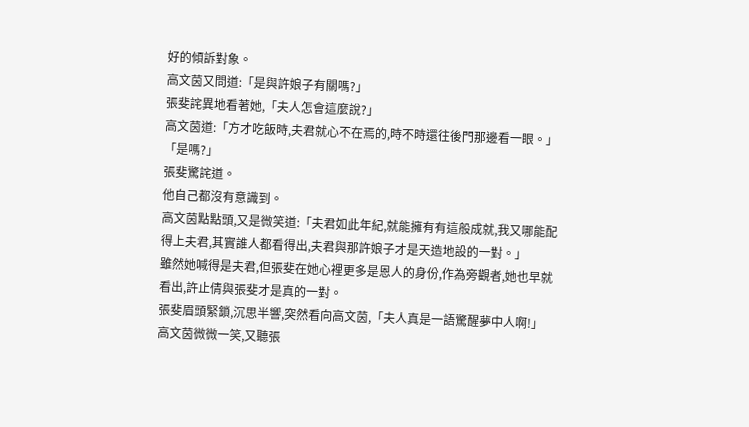好的傾訴對象。
高文茵又問道:「是與許娘子有關嗎?」
張斐詫異地看著她,「夫人怎會這麼說?」
高文茵道:「方才吃飯時,夫君就心不在焉的,時不時還往後門那邊看一眼。」
「是嗎?」
張斐驚詫道。
他自己都沒有意識到。
高文茵點點頭,又是微笑道:「夫君如此年紀,就能擁有有這般成就,我又哪能配得上夫君,其實誰人都看得出,夫君與那許娘子才是天造地設的一對。」
雖然她喊得是夫君,但張斐在她心裡更多是恩人的身份,作為旁觀者,她也早就看出,許止倩與張斐才是真的一對。
張斐眉頭緊鎖,沉思半響,突然看向高文茵,「夫人真是一語驚醒夢中人啊!」
高文茵微微一笑,又聽張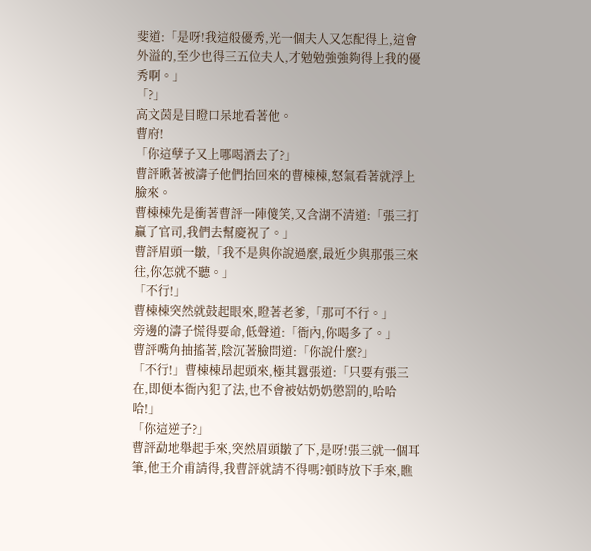斐道:「是呀!我這般優秀,光一個夫人又怎配得上,這會外溢的,至少也得三五位夫人,才勉勉強強夠得上我的優秀啊。」
「?」
高文茵是目瞪口呆地看著他。
曹府!
「你這孽子又上哪喝酒去了?」
曹評瞅著被濤子他們抬回來的曹棟棟,怒氣看著就浮上臉來。
曹棟棟先是衝著曹評一陣傻笑,又含湖不清道:「張三打贏了官司,我們去幫慶祝了。」
曹評眉頭一皺,「我不是與你說過麼,最近少與那張三來往,你怎就不聽。」
「不行!」
曹棟棟突然就鼓起眼來,瞪著老爹,「那可不行。」
旁邊的濤子慌得要命,低聲道:「衙內,你喝多了。」
曹評嘴角抽搐著,陰沉著臉問道:「你說什麼?」
「不行!」曹棟棟昂起頭來,極其囂張道:「只要有張三在,即便本衙內犯了法,也不會被姑奶奶懲罰的,哈哈哈!」
「你這逆子?」
曹評勐地舉起手來,突然眉頭皺了下,是呀!張三就一個耳筆,他王介甫請得,我曹評就請不得嗎?頓時放下手來,瞧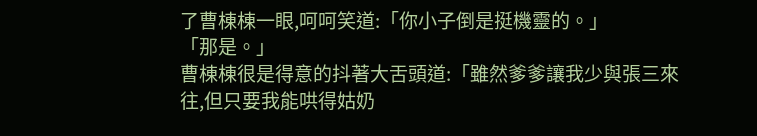了曹棟棟一眼,呵呵笑道:「你小子倒是挺機靈的。」
「那是。」
曹棟棟很是得意的抖著大舌頭道:「雖然爹爹讓我少與張三來往,但只要我能哄得姑奶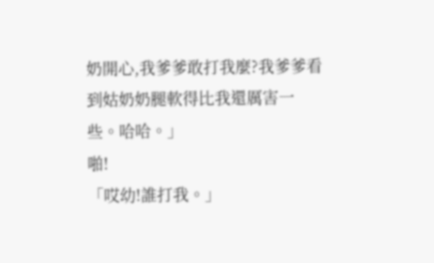奶開心,我爹爹敢打我麼?我爹爹看到姑奶奶腿軟得比我還厲害一些。哈哈。」
啪!
「哎幼!誰打我。」